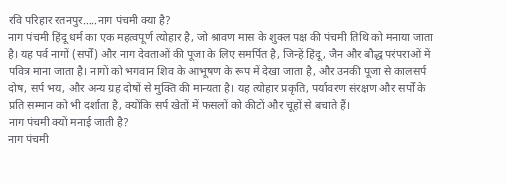रवि परिहार रतनपुर…..नाग पंचमी क्या है?
नाग पंचमी हिंदू धर्म का एक महत्वपूर्ण त्योहार है, जो श्रावण मास के शुक्ल पक्ष की पंचमी तिथि को मनाया जाता है। यह पर्व नागों (सर्पों) और नाग देवताओं की पूजा के लिए समर्पित है, जिन्हें हिंदू, जैन और बौद्ध परंपराओं में पवित्र माना जाता है। नागों को भगवान शिव के आभूषण के रूप में देखा जाता है, और उनकी पूजा से कालसर्प दोष, सर्प भय, और अन्य ग्रह दोषों से मुक्ति की मान्यता है। यह त्योहार प्रकृति, पर्यावरण संरक्षण और सर्पों के प्रति सम्मान को भी दर्शाता है, क्योंकि सर्प खेतों में फसलों को कीटों और चूहों से बचाते हैं।
नाग पंचमी क्यों मनाई जाती है?
नाग पंचमी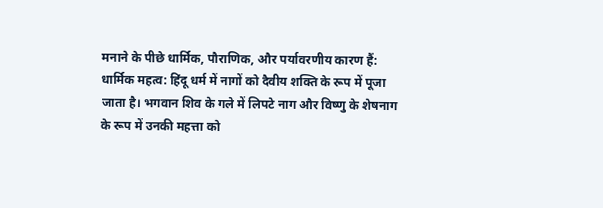मनाने के पीछे धार्मिक, पौराणिक, और पर्यावरणीय कारण हैं:
धार्मिक महत्व: हिंदू धर्म में नागों को दैवीय शक्ति के रूप में पूजा जाता है। भगवान शिव के गले में लिपटे नाग और विष्णु के शेषनाग के रूप में उनकी महत्ता को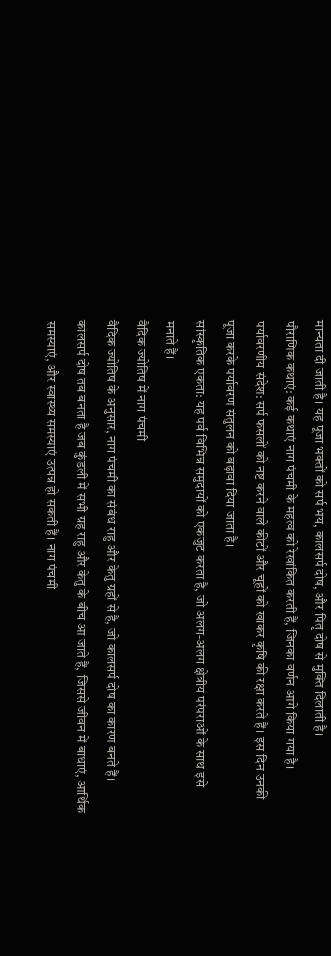मान्यता दी जाती है। यह पूजा भक्तों को सर्प भय, कालसर्प दोष, और पितृ दोष से मुक्ति दिलाती है।
पौराणिक कथाएं: कई कथाएं नाग पंचमी के महत्व को रेखांकित करती हैं, जिनका वर्णन आगे किया गया है।
पर्यावरणीय संदेश: सर्प फसलों को नष्ट करने वाले कीटों और चूहों को खाकर कृषि की रक्षा करते हैं। इस दिन उनकी पूजा करके पर्यावरण संतुलन को बढ़ावा दिया जाता है।
सांस्कृतिक एकता: यह पर्व विभिन्न समुदायों को एकजुट करता है, जो अलग-अलग क्षेत्रीय परंपराओं के साथ इसे मनाते हैं।
वैदिक ज्योतिष में नाग पंचमी
वैदिक ज्योतिष के अनुसार, नाग पंचमी का संबंध राहु और केतु ग्रहों से है, जो कालसर्प दोष का कारण बनते हैं। कालसर्प दोष तब बनता है जब कुंडली में सभी ग्रह राहु और केतु के बीच आ जाते हैं, जिससे जीवन में बाधाएं, आर्थिक समस्याएं, और स्वास्थ्य समस्याएं उत्पन्न हो सकती हैं। नाग पंचमी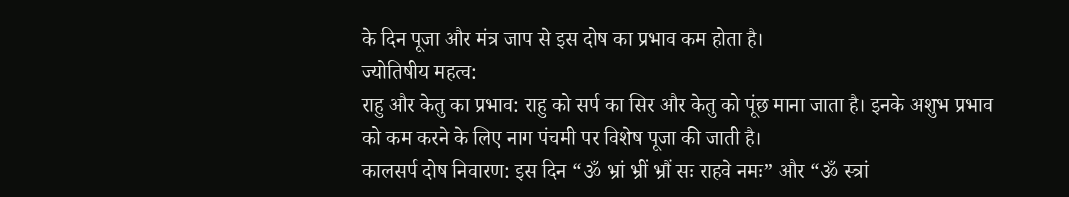के दिन पूजा और मंत्र जाप से इस दोष का प्रभाव कम होता है।
ज्योतिषीय महत्व:
राहु और केतु का प्रभाव: राहु को सर्प का सिर और केतु को पूंछ माना जाता है। इनके अशुभ प्रभाव को कम करने के लिए नाग पंचमी पर विशेष पूजा की जाती है।
कालसर्प दोष निवारण: इस दिन “ॐ भ्रां भ्रीं भ्रौं सः राहवे नमः” और “ॐ स्त्रां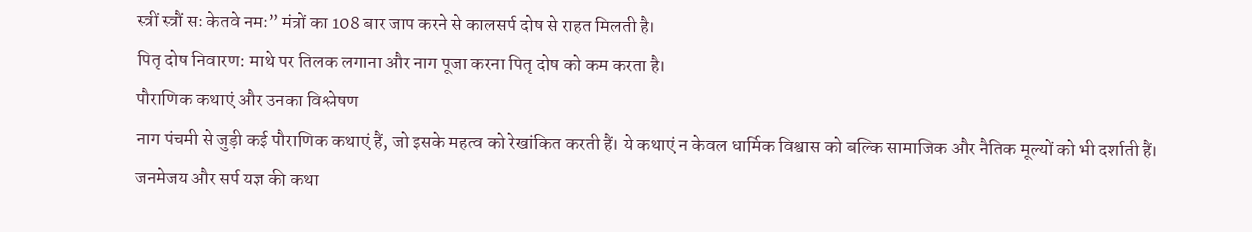स्त्रीं स्त्रौं सः केतवे नमः” मंत्रों का 108 बार जाप करने से कालसर्प दोष से राहत मिलती है।
पितृ दोष निवारण: माथे पर तिलक लगाना और नाग पूजा करना पितृ दोष को कम करता है।
पौराणिक कथाएं और उनका विश्लेषण
नाग पंचमी से जुड़ी कई पौराणिक कथाएं हैं, जो इसके महत्व को रेखांकित करती हैं। ये कथाएं न केवल धार्मिक विश्वास को बल्कि सामाजिक और नैतिक मूल्यों को भी दर्शाती हैं।
जनमेजय और सर्प यज्ञ की कथा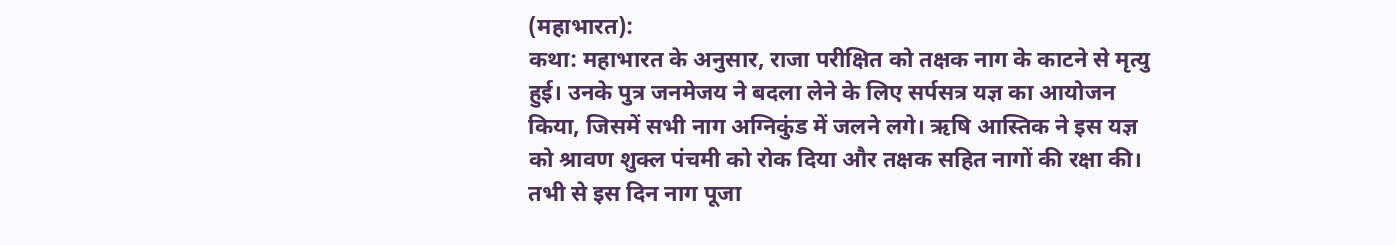(महाभारत):
कथा: महाभारत के अनुसार, राजा परीक्षित को तक्षक नाग के काटने से मृत्यु हुई। उनके पुत्र जनमेजय ने बदला लेने के लिए सर्पसत्र यज्ञ का आयोजन किया, जिसमें सभी नाग अग्निकुंड में जलने लगे। ऋषि आस्तिक ने इस यज्ञ को श्रावण शुक्ल पंचमी को रोक दिया और तक्षक सहित नागों की रक्षा की। तभी से इस दिन नाग पूजा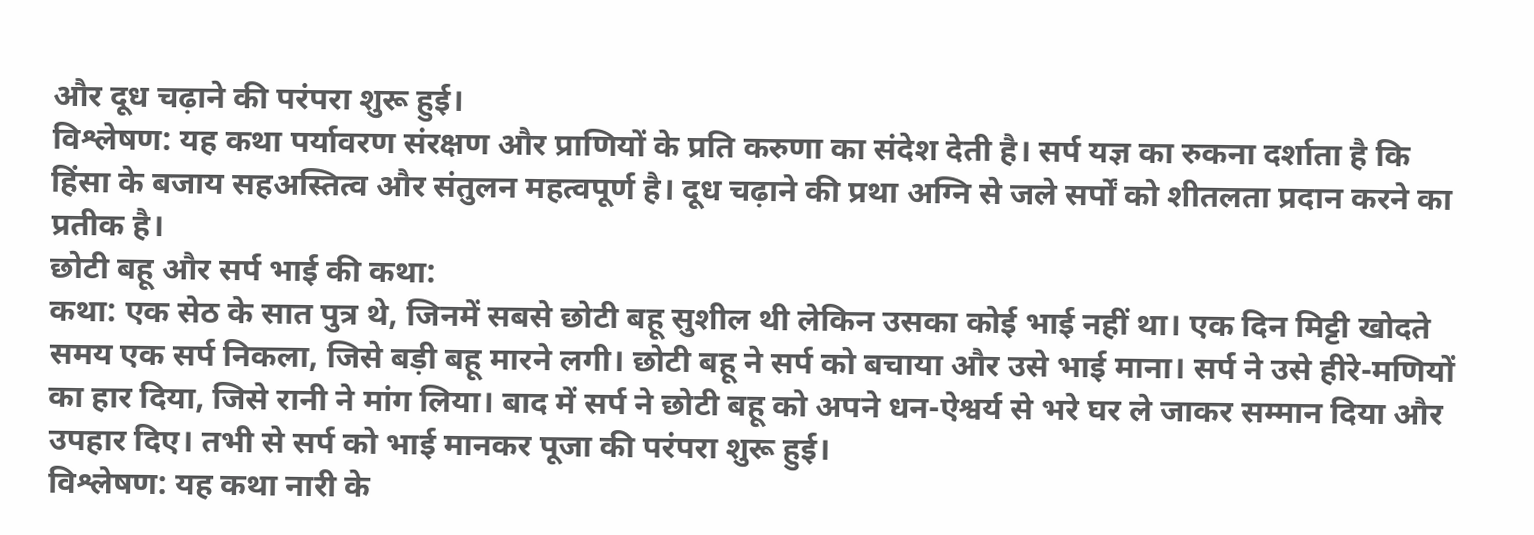और दूध चढ़ाने की परंपरा शुरू हुई।
विश्लेषण: यह कथा पर्यावरण संरक्षण और प्राणियों के प्रति करुणा का संदेश देती है। सर्प यज्ञ का रुकना दर्शाता है कि हिंसा के बजाय सहअस्तित्व और संतुलन महत्वपूर्ण है। दूध चढ़ाने की प्रथा अग्नि से जले सर्पों को शीतलता प्रदान करने का प्रतीक है।
छोटी बहू और सर्प भाई की कथा:
कथा: एक सेठ के सात पुत्र थे, जिनमें सबसे छोटी बहू सुशील थी लेकिन उसका कोई भाई नहीं था। एक दिन मिट्टी खोदते समय एक सर्प निकला, जिसे बड़ी बहू मारने लगी। छोटी बहू ने सर्प को बचाया और उसे भाई माना। सर्प ने उसे हीरे-मणियों का हार दिया, जिसे रानी ने मांग लिया। बाद में सर्प ने छोटी बहू को अपने धन-ऐश्वर्य से भरे घर ले जाकर सम्मान दिया और उपहार दिए। तभी से सर्प को भाई मानकर पूजा की परंपरा शुरू हुई।
विश्लेषण: यह कथा नारी के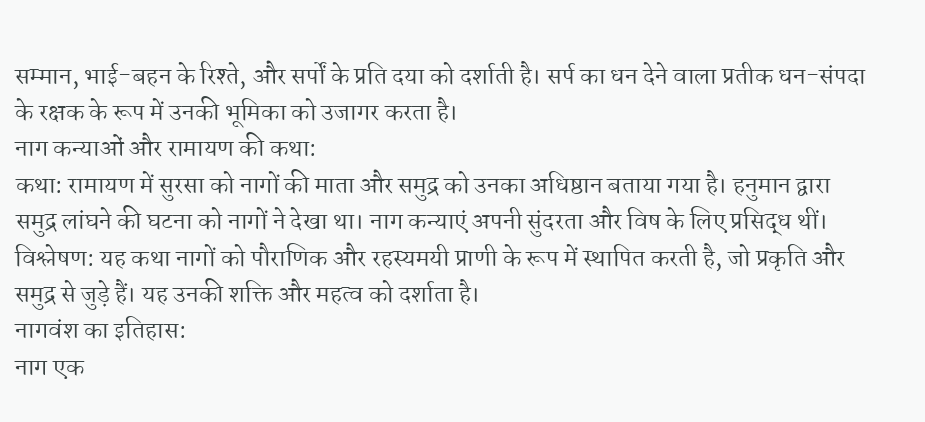सम्मान, भाई-बहन के रिश्ते, और सर्पों के प्रति दया को दर्शाती है। सर्प का धन देने वाला प्रतीक धन-संपदा के रक्षक के रूप में उनकी भूमिका को उजागर करता है।
नाग कन्याओं और रामायण की कथा:
कथा: रामायण में सुरसा को नागों की माता और समुद्र को उनका अधिष्ठान बताया गया है। हनुमान द्वारा समुद्र लांघने की घटना को नागों ने देखा था। नाग कन्याएं अपनी सुंदरता और विष के लिए प्रसिद्ध थीं।
विश्लेषण: यह कथा नागों को पौराणिक और रहस्यमयी प्राणी के रूप में स्थापित करती है, जो प्रकृति और समुद्र से जुड़े हैं। यह उनकी शक्ति और महत्व को दर्शाता है।
नागवंश का इतिहास:
नाग एक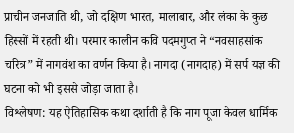प्राचीन जनजाति थी, जो दक्षिण भारत, मालाबार, और लंका के कुछ हिस्सों में रहती थी। परमार कालीन कवि पदमगुप्त ने “नवसाहसांक चरित्र” में नागवंश का वर्णन किया है। नागदा (नागदाह) में सर्प यज्ञ की घटना को भी इससे जोड़ा जाता है।
विश्लेषण: यह ऐतिहासिक कथा दर्शाती है कि नाग पूजा केवल धार्मिक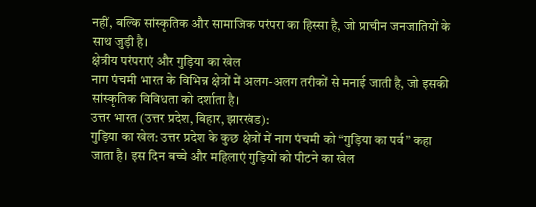नहीं, बल्कि सांस्कृतिक और सामाजिक परंपरा का हिस्सा है, जो प्राचीन जनजातियों के साथ जुड़ी है।
क्षेत्रीय परंपराएं और गुड़िया का खेल
नाग पंचमी भारत के विभिन्न क्षेत्रों में अलग-अलग तरीकों से मनाई जाती है, जो इसकी सांस्कृतिक विविधता को दर्शाता है।
उत्तर भारत (उत्तर प्रदेश, बिहार, झारखंड):
गुड़िया का खेल: उत्तर प्रदेश के कुछ क्षेत्रों में नाग पंचमी को “गुड़िया का पर्व” कहा जाता है। इस दिन बच्चे और महिलाएं गुड़ियों को पीटने का खेल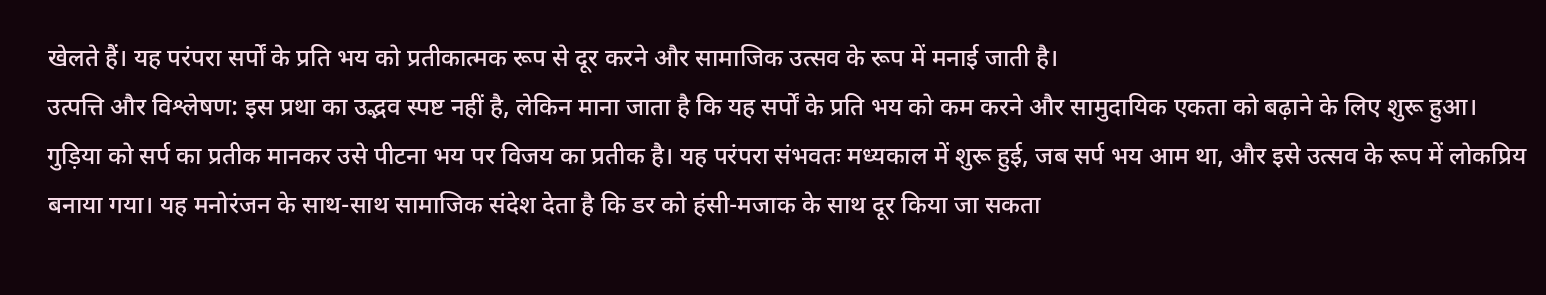खेलते हैं। यह परंपरा सर्पों के प्रति भय को प्रतीकात्मक रूप से दूर करने और सामाजिक उत्सव के रूप में मनाई जाती है।
उत्पत्ति और विश्लेषण: इस प्रथा का उद्भव स्पष्ट नहीं है, लेकिन माना जाता है कि यह सर्पों के प्रति भय को कम करने और सामुदायिक एकता को बढ़ाने के लिए शुरू हुआ। गुड़िया को सर्प का प्रतीक मानकर उसे पीटना भय पर विजय का प्रतीक है। यह परंपरा संभवतः मध्यकाल में शुरू हुई, जब सर्प भय आम था, और इसे उत्सव के रूप में लोकप्रिय बनाया गया। यह मनोरंजन के साथ-साथ सामाजिक संदेश देता है कि डर को हंसी-मजाक के साथ दूर किया जा सकता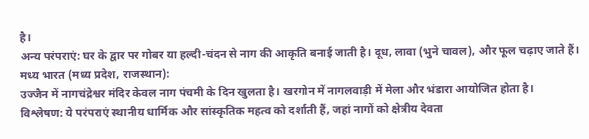है।
अन्य परंपराएं: घर के द्वार पर गोबर या हल्दी-चंदन से नाग की आकृति बनाई जाती है। दूध, लावा (भुने चावल), और फूल चढ़ाए जाते हैं।
मध्य भारत (मध्य प्रदेश, राजस्थान):
उज्जैन में नागचंद्रेश्वर मंदिर केवल नाग पंचमी के दिन खुलता है। खरगोन में नागलवाड़ी में मेला और भंडारा आयोजित होता है।
विश्लेषण: ये परंपराएं स्थानीय धार्मिक और सांस्कृतिक महत्व को दर्शाती हैं, जहां नागों को क्षेत्रीय देवता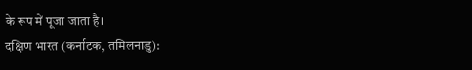के रूप में पूजा जाता है।
दक्षिण भारत (कर्नाटक, तमिलनाडु):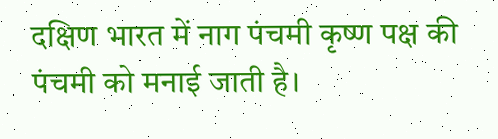दक्षिण भारत में नाग पंचमी कृष्ण पक्ष की पंचमी को मनाई जाती है।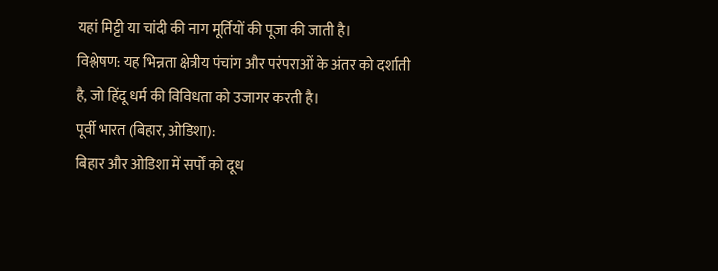यहां मिट्टी या चांदी की नाग मूर्तियों की पूजा की जाती है।
विश्लेषण: यह भिन्नता क्षेत्रीय पंचांग और परंपराओं के अंतर को दर्शाती है, जो हिंदू धर्म की विविधता को उजागर करती है।
पूर्वी भारत (बिहार, ओडिशा):
बिहार और ओडिशा में सर्पों को दूध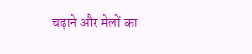चढ़ाने और मेलों का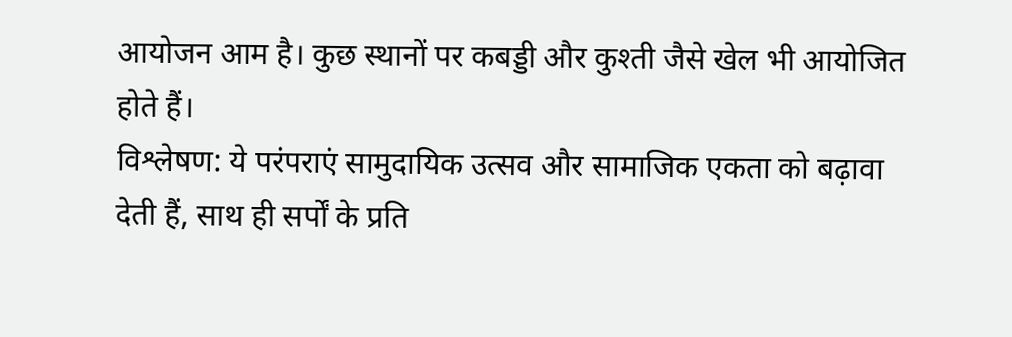आयोजन आम है। कुछ स्थानों पर कबड्डी और कुश्ती जैसे खेल भी आयोजित होते हैं।
विश्लेषण: ये परंपराएं सामुदायिक उत्सव और सामाजिक एकता को बढ़ावा देती हैं, साथ ही सर्पों के प्रति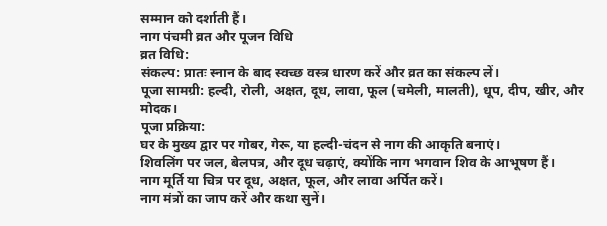सम्मान को दर्शाती हैं।
नाग पंचमी व्रत और पूजन विधि
व्रत विधि:
संकल्प: प्रातः स्नान के बाद स्वच्छ वस्त्र धारण करें और व्रत का संकल्प लें।
पूजा सामग्री: हल्दी, रोली, अक्षत, दूध, लावा, फूल (चमेली, मालती), धूप, दीप, खीर, और मोदक।
पूजा प्रक्रिया:
घर के मुख्य द्वार पर गोबर, गेरू, या हल्दी-चंदन से नाग की आकृति बनाएं।
शिवलिंग पर जल, बेलपत्र, और दूध चढ़ाएं, क्योंकि नाग भगवान शिव के आभूषण हैं।
नाग मूर्ति या चित्र पर दूध, अक्षत, फूल, और लावा अर्पित करें।
नाग मंत्रों का जाप करें और कथा सुनें।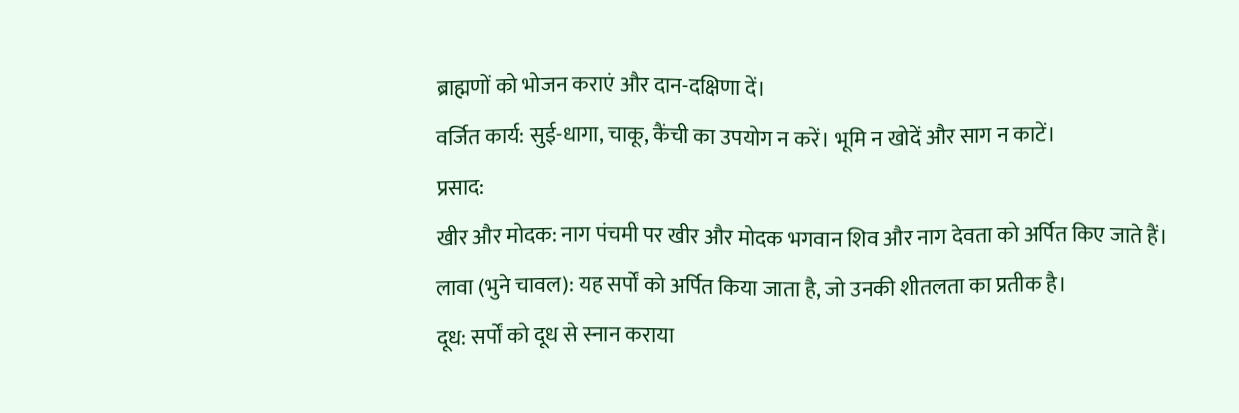ब्राह्मणों को भोजन कराएं और दान-दक्षिणा दें।
वर्जित कार्य: सुई-धागा, चाकू, कैंची का उपयोग न करें। भूमि न खोदें और साग न काटें।
प्रसाद:
खीर और मोदक: नाग पंचमी पर खीर और मोदक भगवान शिव और नाग देवता को अर्पित किए जाते हैं।
लावा (भुने चावल): यह सर्पों को अर्पित किया जाता है, जो उनकी शीतलता का प्रतीक है।
दूध: सर्पों को दूध से स्नान कराया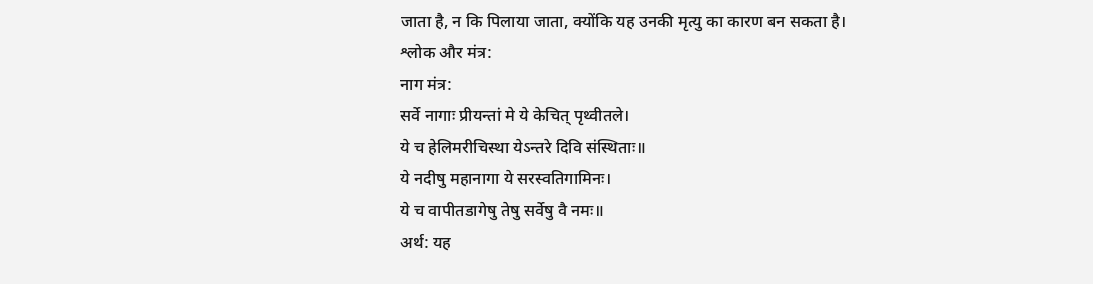जाता है, न कि पिलाया जाता, क्योंकि यह उनकी मृत्यु का कारण बन सकता है।
श्लोक और मंत्र:
नाग मंत्र:
सर्वे नागाः प्रीयन्तां मे ये केचित् पृथ्वीतले।
ये च हेलिमरीचिस्था येऽन्तरे दिवि संस्थिताः॥
ये नदीषु महानागा ये सरस्वतिगामिनः।
ये च वापीतडागेषु तेषु सर्वेषु वै नमः॥
अर्थ: यह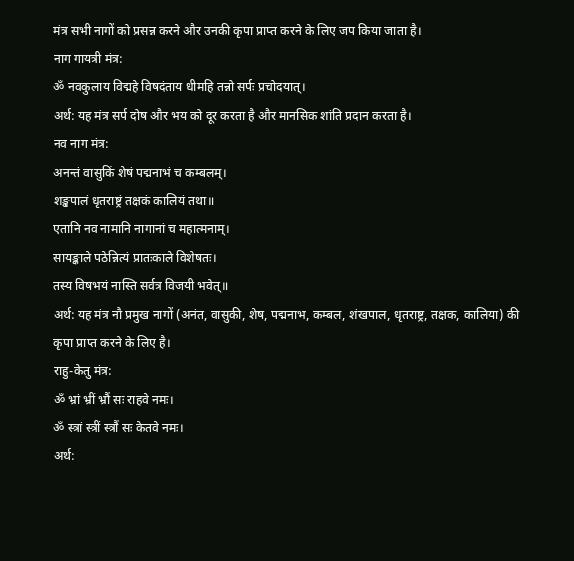मंत्र सभी नागों को प्रसन्न करने और उनकी कृपा प्राप्त करने के लिए जप किया जाता है।
नाग गायत्री मंत्र:
ॐ नवकुलाय विद्महे विषदंताय धीमहि तन्नो सर्पः प्रचोदयात्।
अर्थ: यह मंत्र सर्प दोष और भय को दूर करता है और मानसिक शांति प्रदान करता है।
नव नाग मंत्र:
अनन्तं वासुकिं शेषं पद्मनाभं च कम्बलम्।
शङ्खपालं धृतराष्ट्रं तक्षकं कालियं तथा॥
एतानि नव नामानि नागानां च महात्मनाम्।
सायङ्काले पठेन्नित्यं प्रातःकाले विशेषतः।
तस्य विषभयं नास्ति सर्वत्र विजयी भवेत्॥
अर्थ: यह मंत्र नौ प्रमुख नागों (अनंत, वासुकी, शेष, पद्मनाभ, कम्बल, शंखपाल, धृतराष्ट्र, तक्षक, कालिया) की कृपा प्राप्त करने के लिए है।
राहु-केतु मंत्र:
ॐ भ्रां भ्रीं भ्रौं सः राहवे नमः।
ॐ स्त्रां स्त्रीं स्त्रौं सः केतवे नमः।
अर्थ: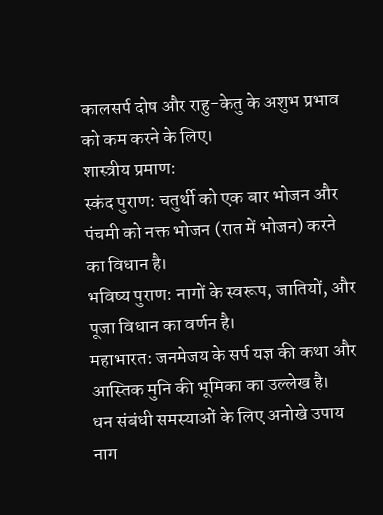कालसर्प दोष और राहु-केतु के अशुभ प्रभाव को कम करने के लिए।
शास्त्रीय प्रमाण:
स्कंद पुराण: चतुर्थी को एक बार भोजन और पंचमी को नक्त भोजन (रात में भोजन) करने का विधान है।
भविष्य पुराण: नागों के स्वरूप, जातियों, और पूजा विधान का वर्णन है।
महाभारत: जनमेजय के सर्प यज्ञ की कथा और आस्तिक मुनि की भूमिका का उल्लेख है।
धन संबंधी समस्याओं के लिए अनोखे उपाय
नाग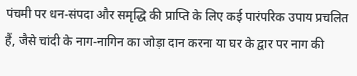पंचमी पर धन-संपदा और समृद्धि की प्राप्ति के लिए कई पारंपरिक उपाय प्रचलित हैं, जैसे चांदी के नाग-नागिन का जोड़ा दान करना या घर के द्वार पर नाग की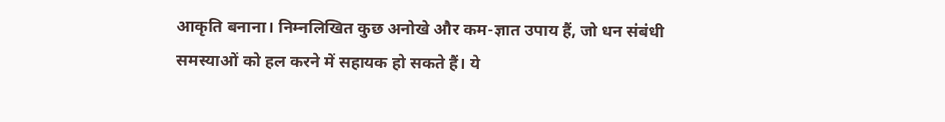आकृति बनाना। निम्नलिखित कुछ अनोखे और कम-ज्ञात उपाय हैं, जो धन संबंधी समस्याओं को हल करने में सहायक हो सकते हैं। ये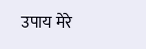उपाय मेरे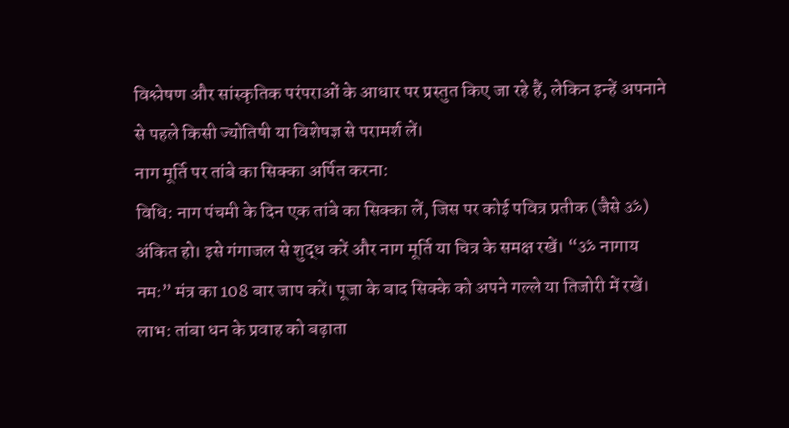विश्लेषण और सांस्कृतिक परंपराओं के आधार पर प्रस्तुत किए जा रहे हैं, लेकिन इन्हें अपनाने से पहले किसी ज्योतिषी या विशेषज्ञ से परामर्श लें।
नाग मूर्ति पर तांबे का सिक्का अर्पित करना:
विधि: नाग पंचमी के दिन एक तांबे का सिक्का लें, जिस पर कोई पवित्र प्रतीक (जैसे ॐ) अंकित हो। इसे गंगाजल से शुद्ध करें और नाग मूर्ति या चित्र के समक्ष रखें। “ॐ नागाय नमः” मंत्र का 108 बार जाप करें। पूजा के बाद सिक्के को अपने गल्ले या तिजोरी में रखें।
लाभ: तांबा धन के प्रवाह को बढ़ाता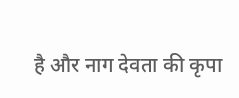है और नाग देवता की कृपा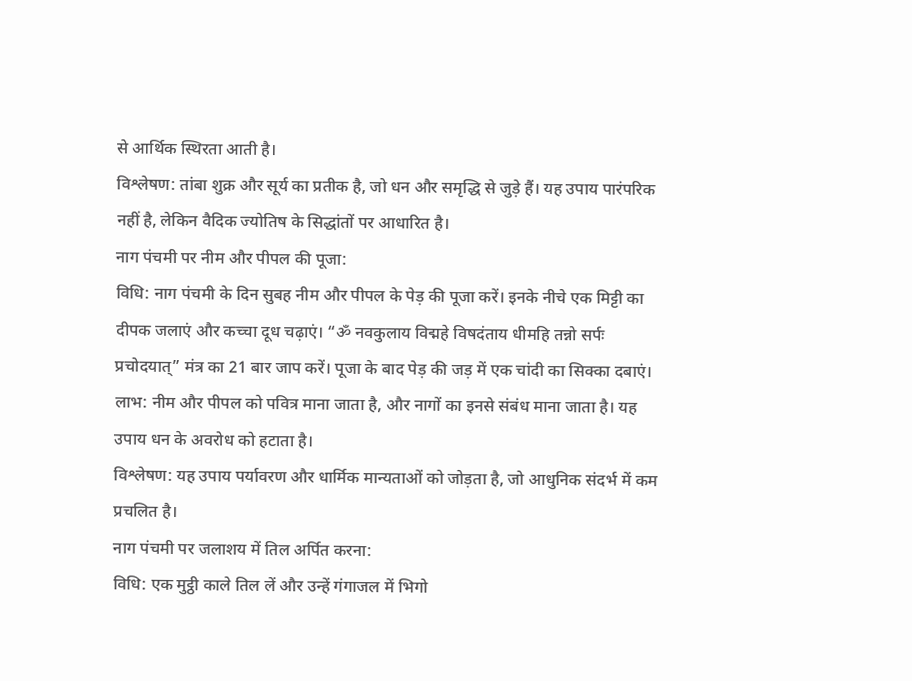से आर्थिक स्थिरता आती है।
विश्लेषण: तांबा शुक्र और सूर्य का प्रतीक है, जो धन और समृद्धि से जुड़े हैं। यह उपाय पारंपरिक नहीं है, लेकिन वैदिक ज्योतिष के सिद्धांतों पर आधारित है।
नाग पंचमी पर नीम और पीपल की पूजा:
विधि: नाग पंचमी के दिन सुबह नीम और पीपल के पेड़ की पूजा करें। इनके नीचे एक मिट्टी का दीपक जलाएं और कच्चा दूध चढ़ाएं। “ॐ नवकुलाय विद्महे विषदंताय धीमहि तन्नो सर्पः प्रचोदयात्” मंत्र का 21 बार जाप करें। पूजा के बाद पेड़ की जड़ में एक चांदी का सिक्का दबाएं।
लाभ: नीम और पीपल को पवित्र माना जाता है, और नागों का इनसे संबंध माना जाता है। यह उपाय धन के अवरोध को हटाता है।
विश्लेषण: यह उपाय पर्यावरण और धार्मिक मान्यताओं को जोड़ता है, जो आधुनिक संदर्भ में कम प्रचलित है।
नाग पंचमी पर जलाशय में तिल अर्पित करना:
विधि: एक मुट्ठी काले तिल लें और उन्हें गंगाजल में भिगो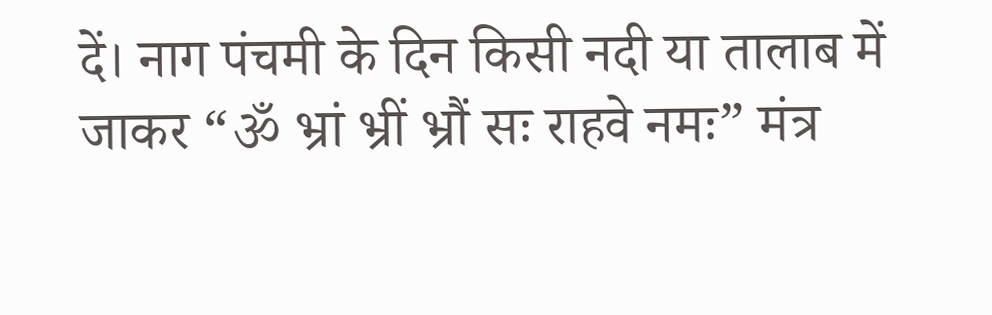दें। नाग पंचमी के दिन किसी नदी या तालाब में जाकर “ॐ भ्रां भ्रीं भ्रौं सः राहवे नमः” मंत्र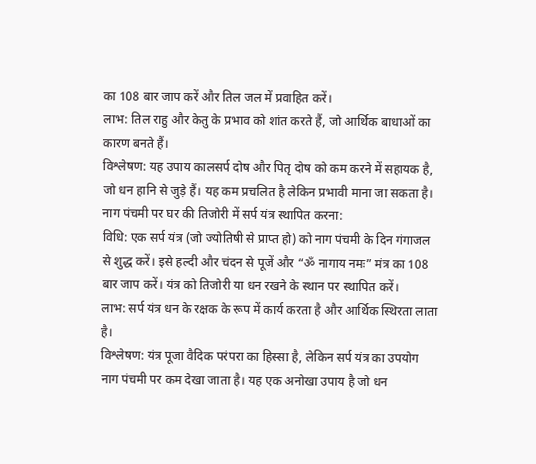का 108 बार जाप करें और तिल जल में प्रवाहित करें।
लाभ: तिल राहु और केतु के प्रभाव को शांत करते हैं, जो आर्थिक बाधाओं का कारण बनते हैं।
विश्लेषण: यह उपाय कालसर्प दोष और पितृ दोष को कम करने में सहायक है, जो धन हानि से जुड़े हैं। यह कम प्रचलित है लेकिन प्रभावी माना जा सकता है।
नाग पंचमी पर घर की तिजोरी में सर्प यंत्र स्थापित करना:
विधि: एक सर्प यंत्र (जो ज्योतिषी से प्राप्त हो) को नाग पंचमी के दिन गंगाजल से शुद्ध करें। इसे हल्दी और चंदन से पूजें और “ॐ नागाय नमः” मंत्र का 108 बार जाप करें। यंत्र को तिजोरी या धन रखने के स्थान पर स्थापित करें।
लाभ: सर्प यंत्र धन के रक्षक के रूप में कार्य करता है और आर्थिक स्थिरता लाता है।
विश्लेषण: यंत्र पूजा वैदिक परंपरा का हिस्सा है, लेकिन सर्प यंत्र का उपयोग नाग पंचमी पर कम देखा जाता है। यह एक अनोखा उपाय है जो धन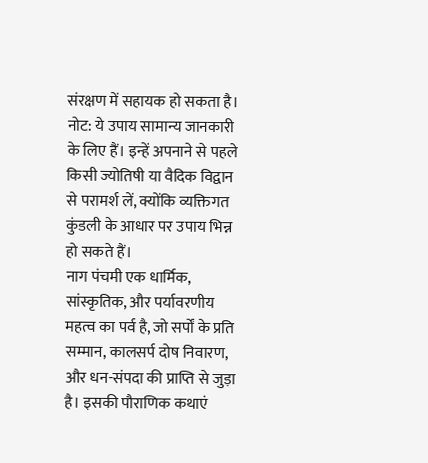संरक्षण में सहायक हो सकता है।
नोट: ये उपाय सामान्य जानकारी के लिए हैं। इन्हें अपनाने से पहले किसी ज्योतिषी या वैदिक विद्वान से परामर्श लें, क्योंकि व्यक्तिगत कुंडली के आधार पर उपाय भिन्न हो सकते हैं।
नाग पंचमी एक धार्मिक, सांस्कृतिक, और पर्यावरणीय महत्व का पर्व है, जो सर्पों के प्रति सम्मान, कालसर्प दोष निवारण, और धन-संपदा की प्राप्ति से जुड़ा है। इसकी पौराणिक कथाएं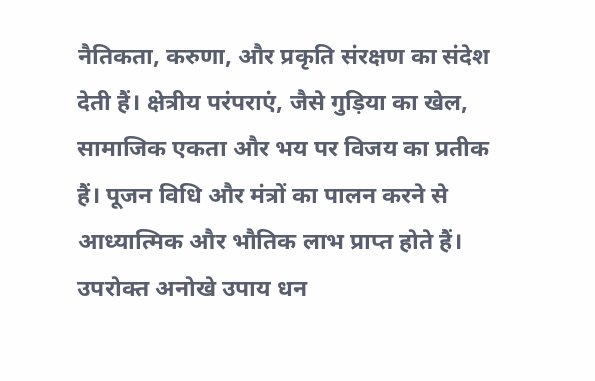नैतिकता, करुणा, और प्रकृति संरक्षण का संदेश देती हैं। क्षेत्रीय परंपराएं, जैसे गुड़िया का खेल, सामाजिक एकता और भय पर विजय का प्रतीक हैं। पूजन विधि और मंत्रों का पालन करने से आध्यात्मिक और भौतिक लाभ प्राप्त होते हैं। उपरोक्त अनोखे उपाय धन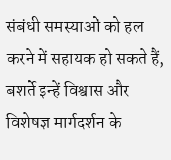संबंधी समस्याओं को हल करने में सहायक हो सकते हैं, बशर्ते इन्हें विश्वास और विशेषज्ञ मार्गदर्शन के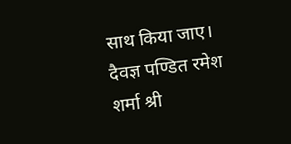साथ किया जाए।
दैवज्ञ पण्डित रमेश शर्मा श्री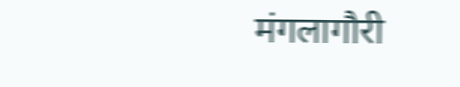मंगलागौरी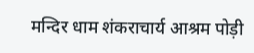मन्दिर धाम शंकराचार्य आश्रम पोड़ी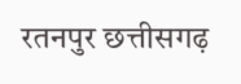रतनपुर छत्तीसगढ़